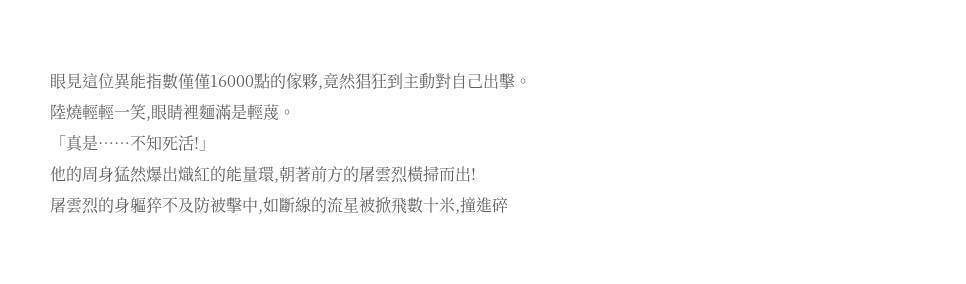眼見這位異能指數僅僅16000點的傢夥,竟然猖狂到主動對自己出擊。
陸燒輕輕一笑,眼睛裡麵滿是輕蔑。
「真是……不知死活!」
他的周身猛然爆出熾紅的能量環,朝著前方的屠雲烈橫掃而出!
屠雲烈的身軀猝不及防被擊中,如斷線的流星被掀飛數十米,撞進碎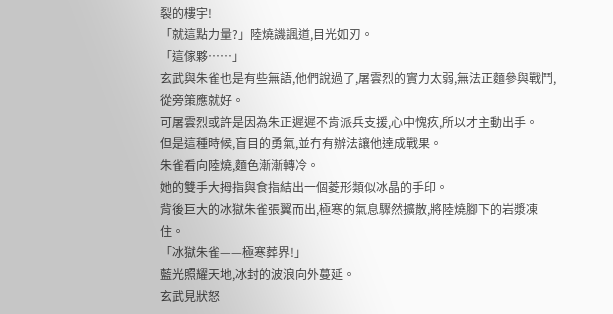裂的樓宇!
「就這點力量?」陸燒譏諷道,目光如刃。
「這傢夥……」
玄武與朱雀也是有些無語,他們說過了,屠雲烈的實力太弱,無法正麵參與戰鬥,從旁策應就好。
可屠雲烈或許是因為朱正遲遲不肯派兵支援,心中愧疚,所以才主動出手。
但是這種時候,盲目的勇氣,並冇有辦法讓他達成戰果。
朱雀看向陸燒,麵色漸漸轉冷。
她的雙手大拇指與食指結出一個菱形類似冰晶的手印。
背後巨大的冰獄朱雀張翼而出,極寒的氣息驟然擴散,將陸燒腳下的岩漿凍住。
「冰獄朱雀——極寒葬界!」
藍光照耀天地,冰封的波浪向外蔓延。
玄武見狀怒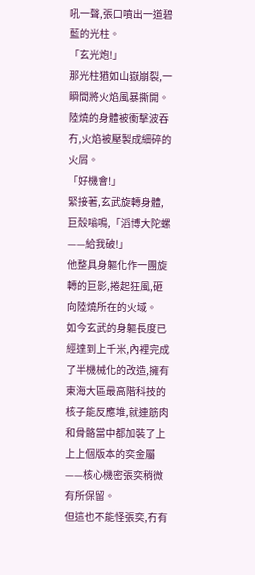吼一聲,張口噴出一道碧藍的光柱。
「玄光炮!」
那光柱猶如山嶽崩裂,一瞬間將火焰風暴撕開。
陸燒的身體被衝擊波吞冇,火焰被壓製成細碎的火屑。
「好機會!」
緊接著,玄武旋轉身體,巨殼嗡鳴,「滔博大陀螺——給我破!」
他整具身軀化作一團旋轉的巨影,捲起狂風,砸向陸燒所在的火域。
如今玄武的身軀長度已經達到上千米,內裡完成了半機械化的改造,擁有東海大區最高階科技的核子能反應堆,就連筋肉和骨骼當中都加裝了上上上個版本的奕金屬——核心機密張奕稍微有所保留。
但這也不能怪張奕,冇有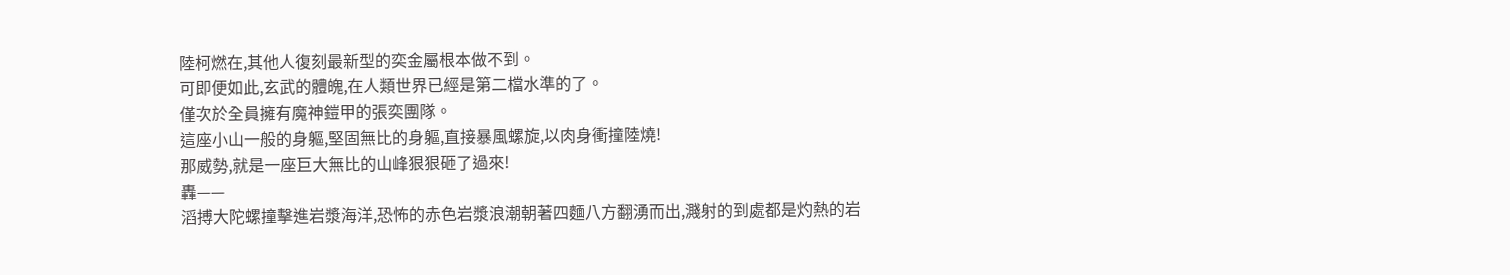陸柯燃在,其他人復刻最新型的奕金屬根本做不到。
可即便如此,玄武的體魄,在人類世界已經是第二檔水準的了。
僅次於全員擁有魔神鎧甲的張奕團隊。
這座小山一般的身軀,堅固無比的身軀,直接暴風螺旋,以肉身衝撞陸燒!
那威勢,就是一座巨大無比的山峰狠狠砸了過來!
轟——
滔搏大陀螺撞擊進岩漿海洋,恐怖的赤色岩漿浪潮朝著四麵八方翻湧而出,濺射的到處都是灼熱的岩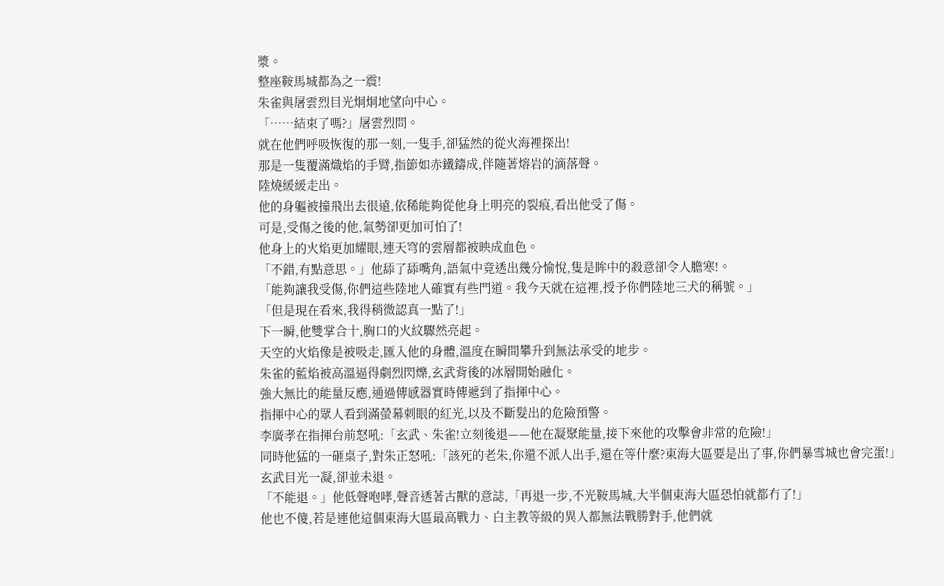漿。
整座鞍馬城都為之一震!
朱雀與屠雲烈目光炯炯地望向中心。
「……結束了嗎?」屠雲烈問。
就在他們呼吸恢復的那一刻,一隻手,卻猛然的從火海裡探出!
那是一隻覆滿熾焰的手臂,指節如赤鐵鑄成,伴隨著熔岩的滴落聲。
陸燒緩緩走出。
他的身軀被撞飛出去很遠,依稀能夠從他身上明亮的裂痕,看出他受了傷。
可是,受傷之後的他,氣勢卻更加可怕了!
他身上的火焰更加耀眼,連天穹的雲層都被映成血色。
「不錯,有點意思。」他舔了舔嘴角,語氣中竟透出幾分愉悅,隻是眸中的殺意卻令人膽寒!。
「能夠讓我受傷,你們這些陸地人確實有些門道。我今天就在這裡,授予你們陸地三犬的稱號。」
「但是現在看來,我得稍微認真一點了!」
下一瞬,他雙掌合十,胸口的火紋驟然亮起。
天空的火焰像是被吸走,匯入他的身體,溫度在瞬間攀升到無法承受的地步。
朱雀的藍焰被高溫逼得劇烈閃爍,玄武背後的冰層開始融化。
強大無比的能量反應,通過傳感器實時傳遞到了指揮中心。
指揮中心的眾人看到滿螢幕刺眼的紅光,以及不斷髮出的危險預警。
李廣孝在指揮台前怒吼:「玄武、朱雀!立刻後退——他在凝聚能量,接下來他的攻擊會非常的危險!」
同時他猛的一砸桌子,對朱正怒吼:「該死的老朱,你還不派人出手,還在等什麼?東海大區要是出了事,你們暴雪城也會完蛋!」
玄武目光一凝,卻並未退。
「不能退。」他低聲咆哮,聲音透著古獸的意誌,「再退一步,不光鞍馬城,大半個東海大區恐怕就都冇了!」
他也不傻,若是連他這個東海大區最高戰力、白主教等級的異人都無法戰勝對手,他們就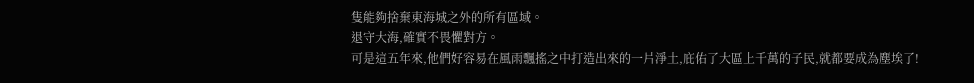隻能夠捨棄東海城之外的所有區域。
退守大海,確實不畏懼對方。
可是這五年來,他們好容易在風雨飄搖之中打造出來的一片淨土,庇佑了大區上千萬的子民,就都要成為塵埃了!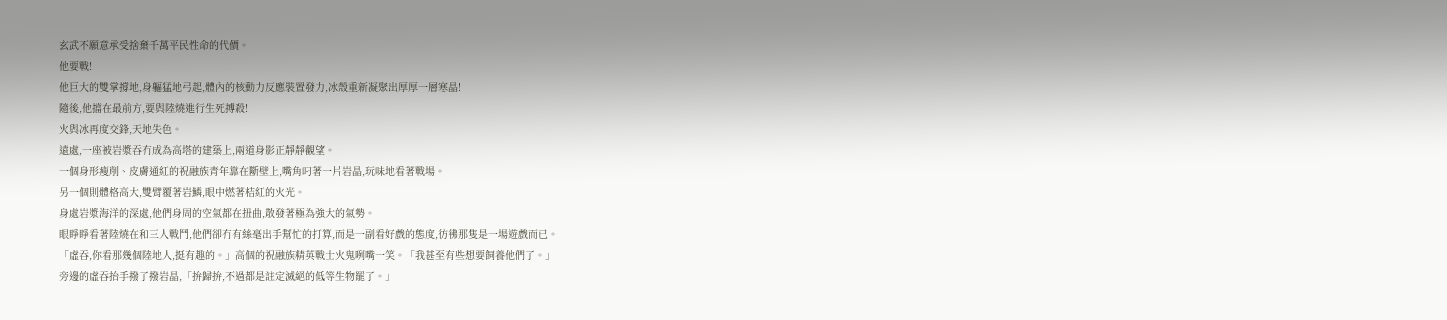玄武不願意承受捨棄千萬平民性命的代價。
他要戰!
他巨大的雙掌撐地,身軀猛地弓起,體內的核動力反應裝置發力,冰殼重新凝聚出厚厚一層寒晶!
隨後,他擋在最前方,要與陸燒進行生死搏殺!
火與冰再度交鋒,天地失色。
遠處,一座被岩漿吞冇成為高塔的建築上,兩道身影正靜靜觀望。
一個身形瘦削、皮膚通紅的祝融族青年靠在斷壁上,嘴角叼著一片岩晶,玩味地看著戰場。
另一個則體格高大,雙臂覆著岩鱗,眼中燃著桔紅的火光。
身處岩漿海洋的深處,他們身周的空氣都在扭曲,散發著極為強大的氣勢。
眼睜睜看著陸燒在和三人戰鬥,他們卻冇有絲毫出手幫忙的打算,而是一副看好戲的態度,彷彿那隻是一場遊戲而已。
「虛吞,你看那幾個陸地人,挺有趣的。」高個的祝融族精英戰士火鬼咧嘴一笑。「我甚至有些想要飼養他們了。」
旁邊的虛吞抬手撥了撥岩晶,「拚歸拚,不過都是註定滅絕的低等生物罷了。」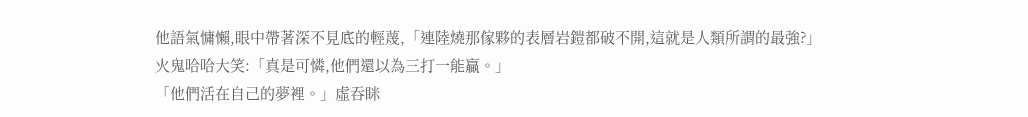他語氣慵懶,眼中帶著深不見底的輕蔑,「連陸燒那傢夥的表層岩鎧都破不開,這就是人類所謂的最強?」
火鬼哈哈大笑:「真是可憐,他們還以為三打一能贏。」
「他們活在自己的夢裡。」虛吞眯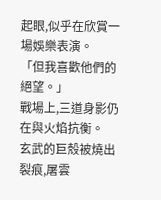起眼,似乎在欣賞一場娛樂表演。
「但我喜歡他們的絕望。」
戰場上,三道身影仍在與火焰抗衡。
玄武的巨殼被燒出裂痕,屠雲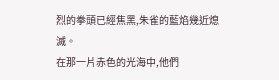烈的拳頭已經焦黑,朱雀的藍焰幾近熄滅。
在那一片赤色的光海中,他們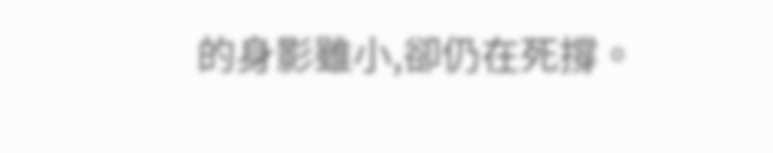的身影雖小,卻仍在死撐。